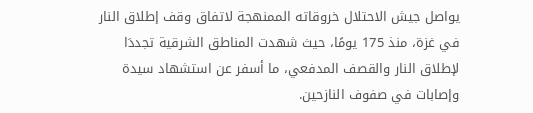يواصل جيش الاحتلال خروقاته الممنهجة لاتفاق وقف إطلاق النار في غزة، منذ 175 يومًا، حيث شهدت المناطق الشرقية تجددَا لإطلاق النار والقصف المدفعي، ما أسفر عن استشهاد سيدة وإصابات في صفوف النازحين.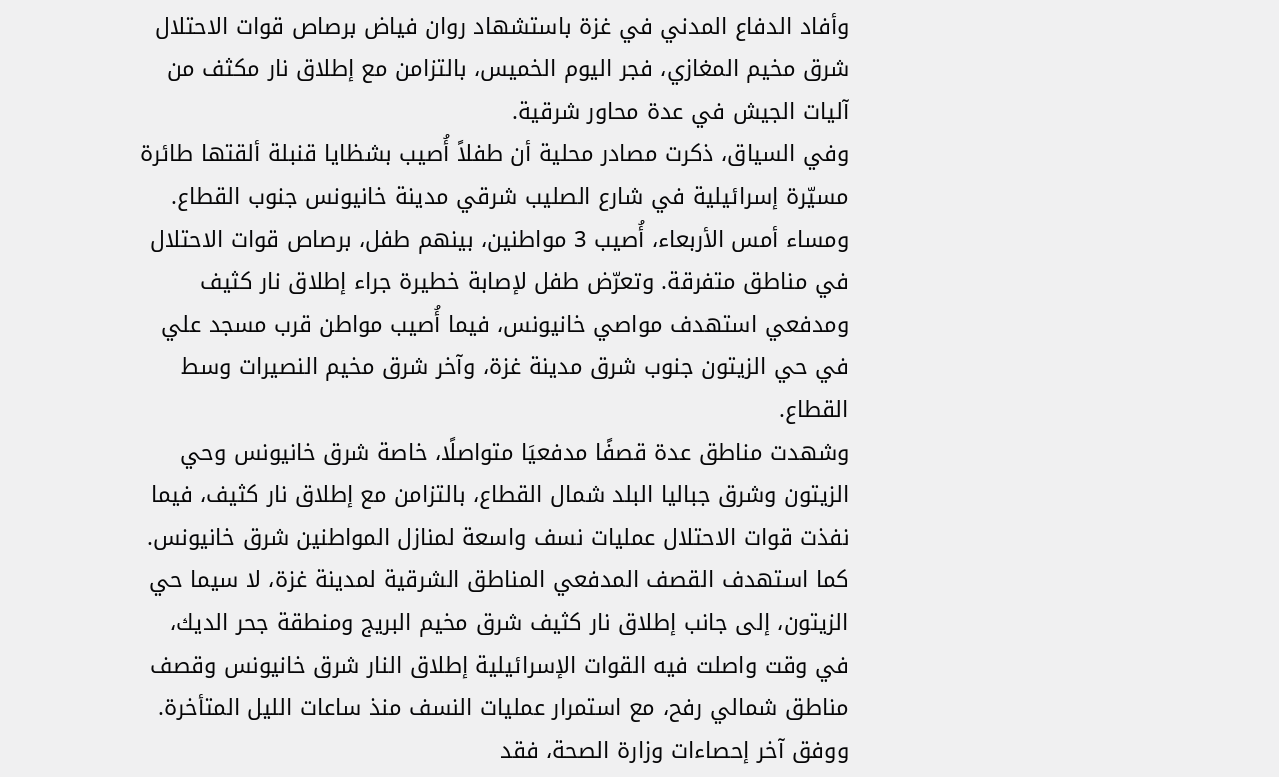وأفاد الدفاع المدني في غزة باستشهاد روان فياض برصاص قوات الاحتلال شرق مخيم المغازي، فجر اليوم الخميس، بالتزامن مع إطلاق نار مكثف من آليات الجيش في عدة محاور شرقية.
وفي السياق، ذكرت مصادر محلية أن طفلاً أُصيب بشظايا قنبلة ألقتها طائرة مسيّرة إسرائيلية في شارع الصليب شرقي مدينة خانيونس جنوب القطاع.
ومساء أمس الأربعاء، أُصيب 3 مواطنين، بينهم طفل، برصاص قوات الاحتلال في مناطق متفرقة. وتعرّض طفل لإصابة خطيرة جراء إطلاق نار كثيف ومدفعي استهدف مواصي خانيونس، فيما أُصيب مواطن قرب مسجد علي في حي الزيتون جنوب شرق مدينة غزة، وآخر شرق مخيم النصيرات وسط القطاع.
وشهدت مناطق عدة قصفًا مدفعيَا متواصلًا، خاصة شرق خانيونس وحي الزيتون وشرق جباليا البلد شمال القطاع، بالتزامن مع إطلاق نار كثيف، فيما نفذت قوات الاحتلال عمليات نسف واسعة لمنازل المواطنين شرق خانيونس.
كما استهدف القصف المدفعي المناطق الشرقية لمدينة غزة، لا سيما حي الزيتون، إلى جانب إطلاق نار كثيف شرق مخيم البريج ومنطقة جحر الديك، في وقت واصلت فيه القوات الإسرائيلية إطلاق النار شرق خانيونس وقصف مناطق شمالي رفح، مع استمرار عمليات النسف منذ ساعات الليل المتأخرة.
ووفق آخر إحصاءات وزارة الصحة، فقد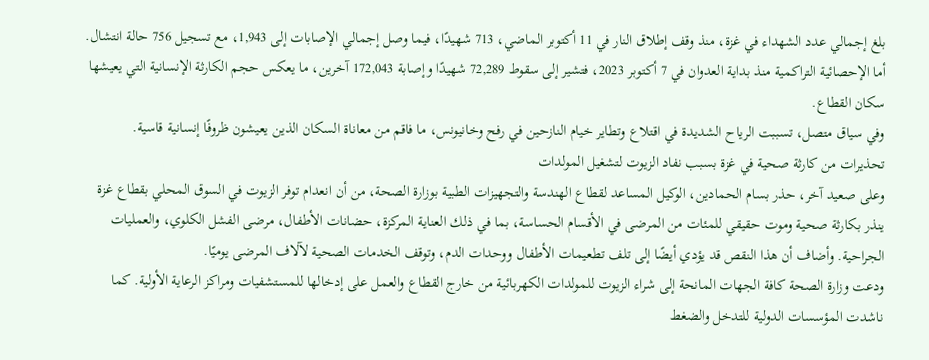بلغ إجمالي عدد الشهداء في غزة، منذ وقف إطلاق النار في 11 أكتوبر الماضي، 713 شهيدًا، فيما وصل إجمالي الإصابات إلى 1,943، مع تسجيل 756 حالة انتشال.
أما الإحصائية التراكمية منذ بداية العدوان في 7 أكتوبر 2023، فتشير إلى سقوط 72,289 شهيدًا وإصابة 172,043 آخرين، ما يعكس حجم الكارثة الإنسانية التي يعيشها سكان القطاع.
وفي سياق متصل، تسببت الرياح الشديدة في اقتلاع وتطاير خيام النازحين في رفح وخانيونس، ما فاقم من معاناة السكان الذين يعيشون ظروفًا إنسانية قاسية.
تحذيرات من كارثة صحية في غزة بسبب نفاد الزيوت لتشغيل المولدات
وعلى صعيد آخر، حذر بسام الحمادين، الوكيل المساعد لقطاع الهندسة والتجهيزات الطبية بوزارة الصحة، من أن انعدام توفر الزيوت في السوق المحلي بقطاع غزة ينذر بكارثة صحية وموت حقيقي للمئات من المرضى في الأقسام الحساسة، بما في ذلك العناية المركزة، حضانات الأطفال، مرضى الفشل الكلوي، والعمليات الجراحية. وأضاف أن هذا النقص قد يؤدي أيضًا إلى تلف تطعيمات الأطفال ووحدات الدم، وتوقف الخدمات الصحية لآلاف المرضى يوميًا.
ودعت وزارة الصحة كافة الجهات المانحة إلى شراء الزيوت للمولدات الكهربائية من خارج القطاع والعمل على إدخالها للمستشفيات ومراكز الرعاية الأولية. كما ناشدت المؤسسات الدولية للتدخل والضغط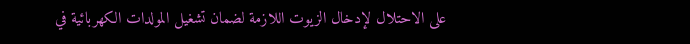على الاحتلال لإدخال الزيوت اللازمة لضمان تشغيل المولدات الكهربائية في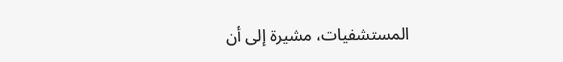المستشفيات، مشيرة إلى أن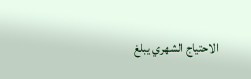الاحتياج الشهري يبلغ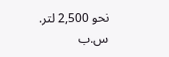نحو 2,500 لتر.
س.ب